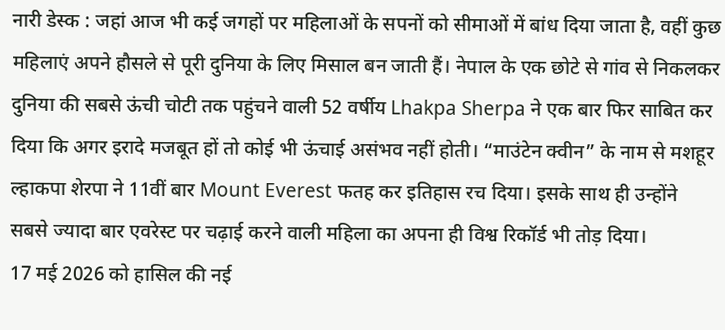नारी डेस्क : जहां आज भी कई जगहों पर महिलाओं के सपनों को सीमाओं में बांध दिया जाता है, वहीं कुछ महिलाएं अपने हौसले से पूरी दुनिया के लिए मिसाल बन जाती हैं। नेपाल के एक छोटे से गांव से निकलकर दुनिया की सबसे ऊंची चोटी तक पहुंचने वाली 52 वर्षीय Lhakpa Sherpa ने एक बार फिर साबित कर दिया कि अगर इरादे मजबूत हों तो कोई भी ऊंचाई असंभव नहीं होती। “माउंटेन क्वीन” के नाम से मशहूर ल्हाकपा शेरपा ने 11वीं बार Mount Everest फतह कर इतिहास रच दिया। इसके साथ ही उन्होंने सबसे ज्यादा बार एवरेस्ट पर चढ़ाई करने वाली महिला का अपना ही विश्व रिकॉर्ड भी तोड़ दिया।
17 मई 2026 को हासिल की नई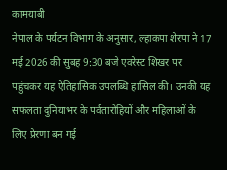कामयाबी
नेपाल के पर्यटन विभाग के अनुसार, ल्हाकपा शेरपा ने 17 मई 2026 की सुबह 9:30 बजे एवरेस्ट शिखर पर पहुंचकर यह ऐतिहासिक उपलब्धि हासिल की। उनकी यह सफलता दुनियाभर के पर्वतारोहियों और महिलाओं के लिए प्रेरणा बन गई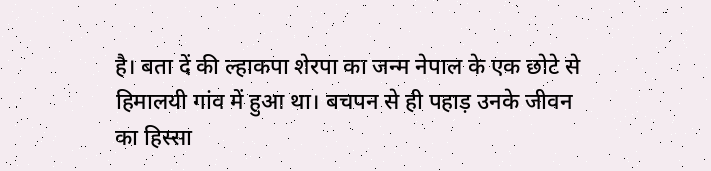है। बता दें की ल्हाकपा शेरपा का जन्म नेपाल के एक छोटे से हिमालयी गांव में हुआ था। बचपन से ही पहाड़ उनके जीवन का हिस्सा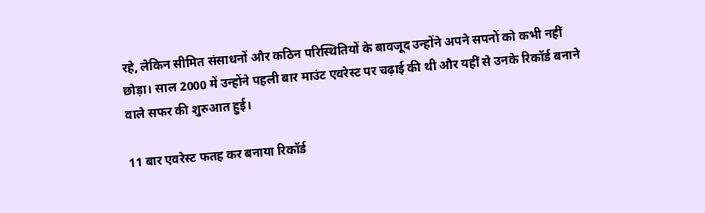रहे, लेकिन सीमित संसाधनों और कठिन परिस्थितियों के बावजूद उन्होंने अपने सपनों को कभी नहीं छोड़ा। साल 2000 में उन्होंने पहली बार माउंट एवरेस्ट पर चढ़ाई की थी और यहीं से उनके रिकॉर्ड बनाने वाले सफर की शुरुआत हुई।

11 बार एवरेस्ट फतह कर बनाया रिकॉर्ड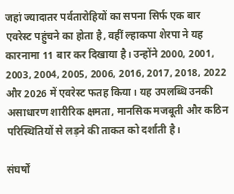जहां ज्यादातर पर्वतारोहियों का सपना सिर्फ एक बार एवरेस्ट पहुंचने का होता है, वहीं ल्हाकपा शेरपा ने यह कारनामा 11 बार कर दिखाया है। उन्होंने 2000, 2001, 2003, 2004, 2005, 2006, 2016, 2017, 2018, 2022 और 2026 में एवरेस्ट फतह किया। यह उपलब्धि उनकी असाधारण शारीरिक क्षमता, मानसिक मजबूती और कठिन परिस्थितियों से लड़ने की ताकत को दर्शाती है।

संघर्षों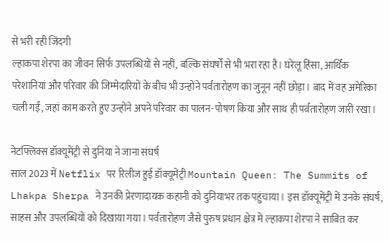से भरी रही जिंदगी
ल्हाकपा शेरपा का जीवन सिर्फ उपलब्धियों से नहीं, बल्कि संघर्षों से भी भरा रहा है। घरेलू हिंसा, आर्थिक परेशानियां और परिवार की जिम्मेदारियों के बीच भी उन्होंने पर्वतारोहण का जुनून नहीं छोड़ा। बाद में वह अमेरिका चली गईं, जहां काम करते हुए उन्होंने अपने परिवार का पालन-पोषण किया और साथ ही पर्वतारोहण जारी रखा।

नेटफ्लिक्स डॉक्यूमेंट्री से दुनिया ने जाना संघर्ष
साल 2023 में Netflix पर रिलीज हुई डॉक्यूमेंट्री Mountain Queen: The Summits of Lhakpa Sherpa ने उनकी प्रेरणादायक कहानी को दुनियाभर तक पहुंचाया। इस डॉक्यूमेंट्री में उनके संघर्ष, साहस और उपलब्धियों को दिखाया गया। पर्वतारोहण जैसे पुरुष प्रधान क्षेत्र में ल्हाकपा शेरपा ने साबित कर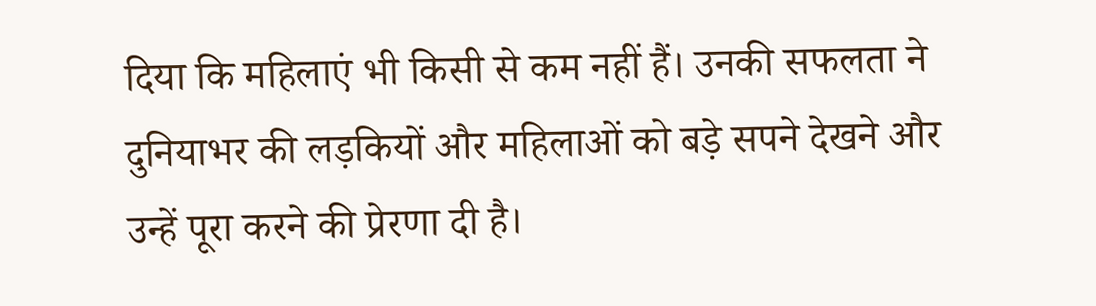दिया कि महिलाएं भी किसी से कम नहीं हैं। उनकी सफलता ने दुनियाभर की लड़कियों और महिलाओं को बड़े सपने देखने और उन्हें पूरा करने की प्रेरणा दी है।